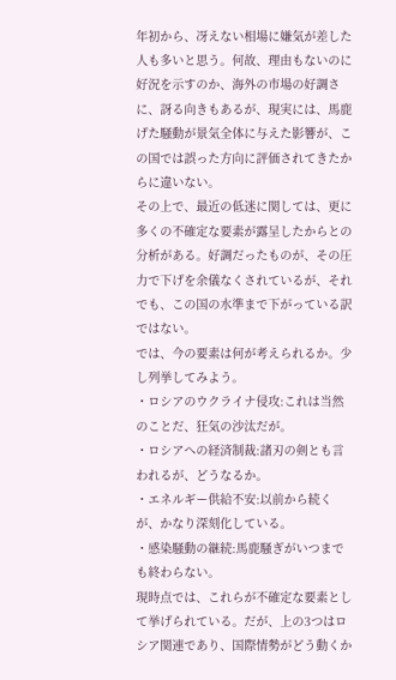年初から、冴えない相場に嫌気が差した人も多いと思う。何故、理由もないのに好況を示すのか、海外の市場の好調さに、訝る向きもあるが、現実には、馬鹿げた騒動が景気全体に与えた影響が、この国では誤った方向に評価されてきたからに違いない。
その上で、最近の低迷に関しては、更に多くの不確定な要素が露呈したからとの分析がある。好調だったものが、その圧力で下げを余儀なくされているが、それでも、この国の水準まで下がっている訳ではない。
では、今の要素は何が考えられるか。少し列挙してみよう。
・ロシアのウクライナ侵攻:これは当然のことだ、狂気の沙汰だが。
・ロシアへの経済制裁:諸刃の剣とも言われるが、どうなるか。
・エネルギー供給不安:以前から続くが、かなり深刻化している。
・感染騒動の継続:馬鹿騒ぎがいつまでも終わらない。
現時点では、これらが不確定な要素として挙げられている。だが、上の3つはロシア関連であり、国際情勢がどう動くか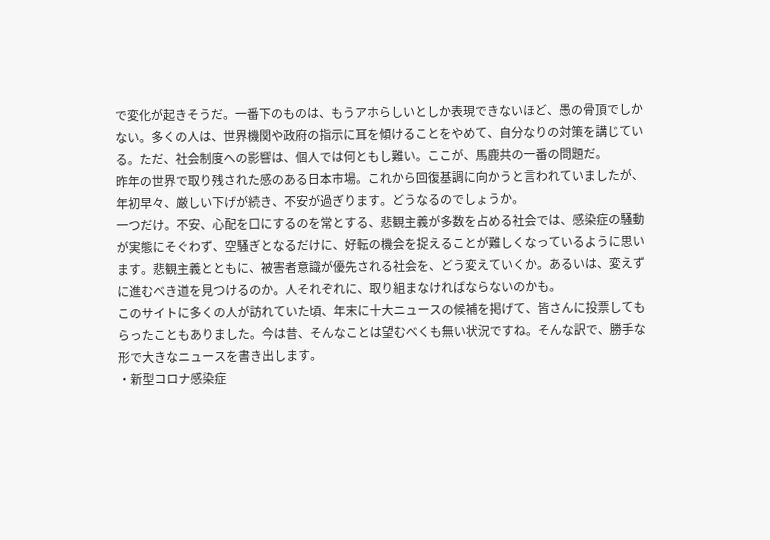で変化が起きそうだ。一番下のものは、もうアホらしいとしか表現できないほど、愚の骨頂でしかない。多くの人は、世界機関や政府の指示に耳を傾けることをやめて、自分なりの対策を講じている。ただ、社会制度への影響は、個人では何ともし難い。ここが、馬鹿共の一番の問題だ。
昨年の世界で取り残された感のある日本市場。これから回復基調に向かうと言われていましたが、年初早々、厳しい下げが続き、不安が過ぎります。どうなるのでしょうか。
一つだけ。不安、心配を口にするのを常とする、悲観主義が多数を占める社会では、感染症の騒動が実態にそぐわず、空騒ぎとなるだけに、好転の機会を捉えることが難しくなっているように思います。悲観主義とともに、被害者意識が優先される社会を、どう変えていくか。あるいは、変えずに進むべき道を見つけるのか。人それぞれに、取り組まなければならないのかも。
このサイトに多くの人が訪れていた頃、年末に十大ニュースの候補を掲げて、皆さんに投票してもらったこともありました。今は昔、そんなことは望むべくも無い状況ですね。そんな訳で、勝手な形で大きなニュースを書き出します。
・新型コロナ感染症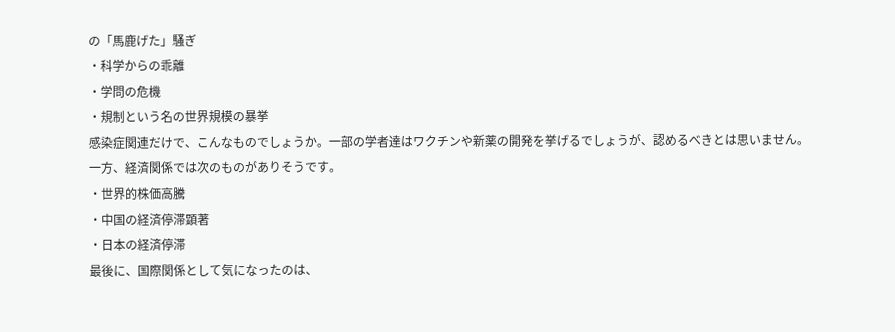の「馬鹿げた」騒ぎ
・科学からの乖離
・学問の危機
・規制という名の世界規模の暴挙
感染症関連だけで、こんなものでしょうか。一部の学者達はワクチンや新薬の開発を挙げるでしょうが、認めるべきとは思いません。
一方、経済関係では次のものがありそうです。
・世界的株価高騰
・中国の経済停滞顕著
・日本の経済停滞
最後に、国際関係として気になったのは、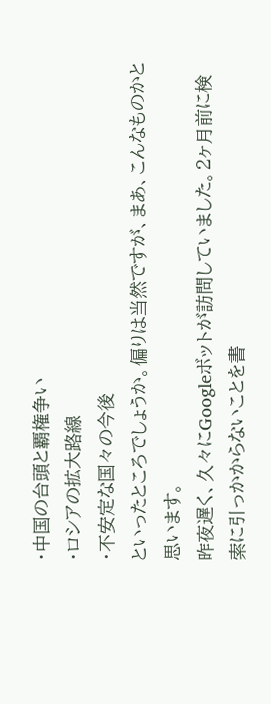・中国の台頭と覇権争い
・ロシアの拡大路線
・不安定な国々の今後
といったところでしょうか。偏りは当然ですが、まあ、こんなものかと思います。
昨夜遅く、久々にGoogleボットが訪問していました。2ヶ月前に検索に引っかからないことを書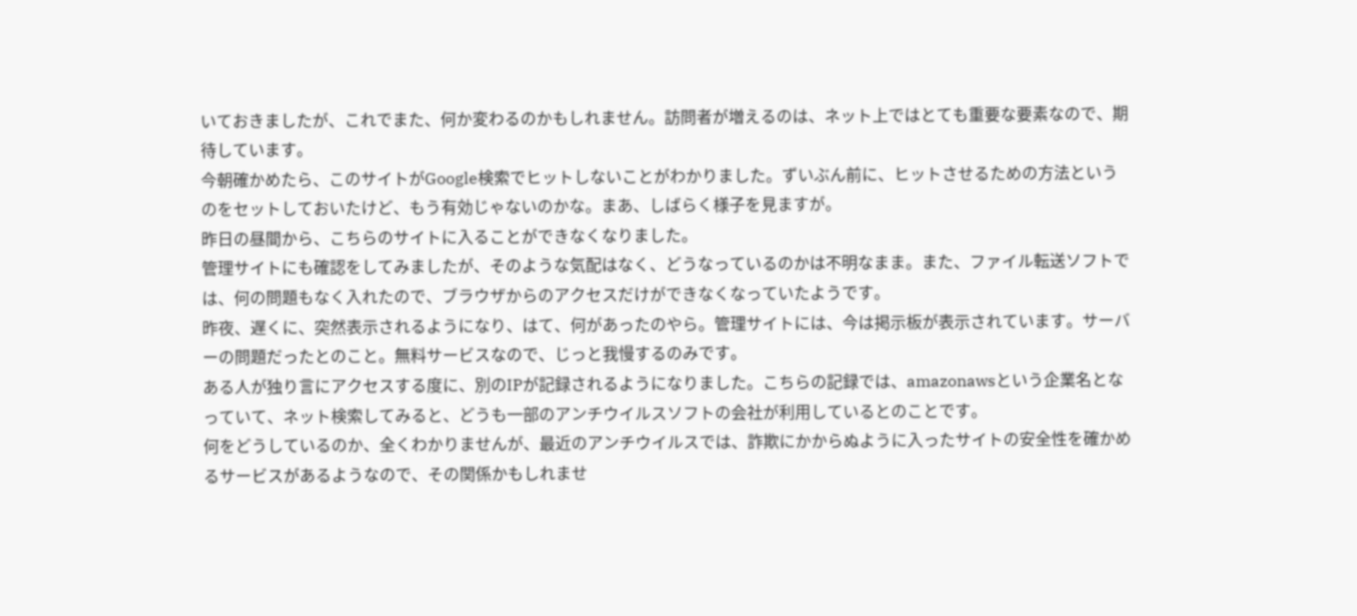いておきましたが、これでまた、何か変わるのかもしれません。訪問者が増えるのは、ネット上ではとても重要な要素なので、期待しています。
今朝確かめたら、このサイトがGoogle検索でヒットしないことがわかりました。ずいぶん前に、ヒットさせるための方法というのをセットしておいたけど、もう有効じゃないのかな。まあ、しばらく様子を見ますが。
昨日の昼間から、こちらのサイトに入ることができなくなりました。
管理サイトにも確認をしてみましたが、そのような気配はなく、どうなっているのかは不明なまま。また、ファイル転送ソフトでは、何の問題もなく入れたので、ブラウザからのアクセスだけができなくなっていたようです。
昨夜、遅くに、突然表示されるようになり、はて、何があったのやら。管理サイトには、今は掲示板が表示されています。サーバーの問題だったとのこと。無料サービスなので、じっと我慢するのみです。
ある人が独り言にアクセスする度に、別のIPが記録されるようになりました。こちらの記録では、amazonawsという企業名となっていて、ネット検索してみると、どうも一部のアンチウイルスソフトの会社が利用しているとのことです。
何をどうしているのか、全くわかりませんが、最近のアンチウイルスでは、詐欺にかからぬように入ったサイトの安全性を確かめるサービスがあるようなので、その関係かもしれませ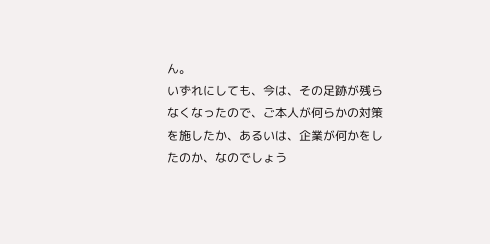ん。
いずれにしても、今は、その足跡が残らなくなったので、ご本人が何らかの対策を施したか、あるいは、企業が何かをしたのか、なのでしょう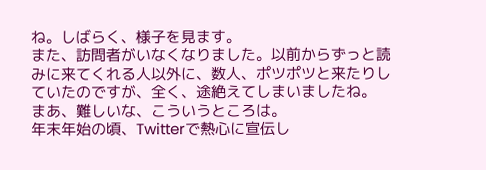ね。しばらく、様子を見ます。
また、訪問者がいなくなりました。以前からずっと読みに来てくれる人以外に、数人、ポツポツと来たりしていたのですが、全く、途絶えてしまいましたね。
まあ、難しいな、こういうところは。
年末年始の頃、Twitterで熱心に宣伝し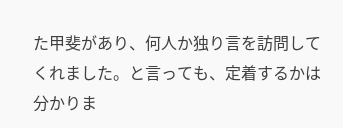た甲斐があり、何人か独り言を訪問してくれました。と言っても、定着するかは分かりま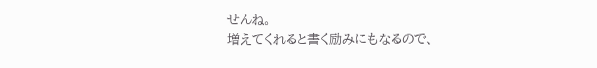せんね。
増えてくれると書く励みにもなるので、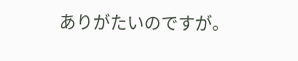ありがたいのですが。